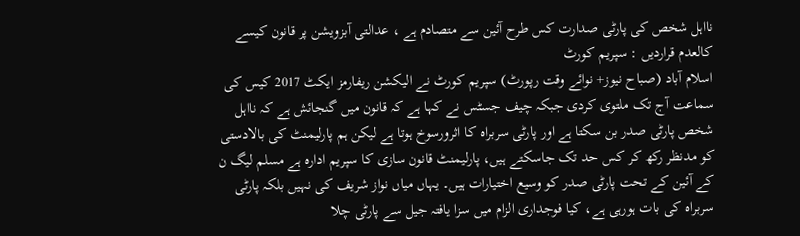نااہل شخص کی پارٹی صدارت کس طرح آئین سے متصادم ہے ، عدالتی آبزویشن پر قانون کیسے کالعدم قراردیں : سپریم کورٹ
اسلام آباد (صباح نیوز+ نوائے وقت رپورٹ) سپریم کورٹ نے الیکشن ریفارمز ایکٹ 2017 کیس کی سماعت آج تک ملتوی کردی جبکہ چیف جسٹس نے کہا ہے کہ قانون میں گنجائش ہے کہ نااہل شخص پارٹی صدر بن سکتا ہے اور پارٹی سربراہ کا اثرورسوخ ہوتا ہے لیکن ہم پارلیمنٹ کی بالادستی کو مدنظر رکھ کر کس حد تک جاسکتے ہیں، پارلیمنٹ قانون سازی کا سپریم ادارہ ہے مسلم لیگ ن کے آئین کے تحت پارٹی صدر کو وسیع اختیارات ہیں۔ یہاں میاں نواز شریف کی نہیں بلکہ پارٹی سربراہ کی بات ہورہی ہے، کیا فوجداری الزام میں سزا یافتہ جیل سے پارٹی چلا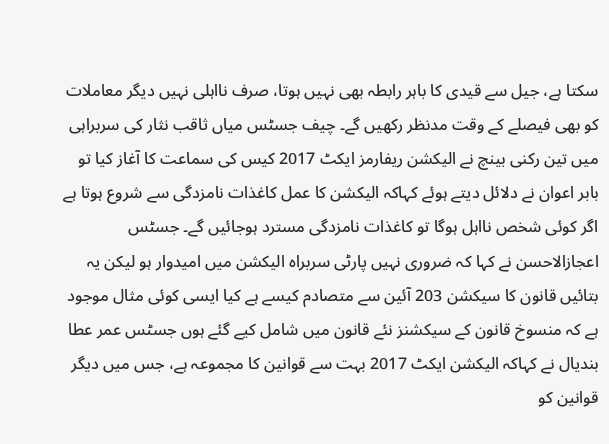سکتا ہے، جیل سے قیدی کا باہر رابطہ بھی نہیں ہوتا، صرف نااہلی نہیں دیگر معاملات کو بھی فیصلے کے وقت مدنظر رکھیں گے۔ چیف جسٹس میاں ثاقب نثار کی سربراہی میں تین رکنی بینچ نے الیکشن ریفارمز ایکٹ 2017 کیس کی سماعت کا آغاز کیا تو بابر اعوان نے دلائل دیتے ہوئے کہاکہ الیکشن کا عمل کاغذات نامزدگی سے شروع ہوتا ہے اگر کوئی شخص نااہل ہوگا تو کاغذات نامزدگی مسترد ہوجائیں گے۔ جسٹس اعجازالاحسن نے کہا کہ ضروری نہیں پارٹی سربراہ الیکشن میں امیدوار ہو لیکن یہ بتائیں قانون کا سیکشن 203 آئین سے متصادم کیسے ہے کیا ایسی کوئی مثال موجود ہے کہ منسوخ قانون کے سیکشنز نئے قانون میں شامل کیے گئے ہوں جسٹس عمر عطا بندیال نے کہاکہ الیکشن ایکٹ 2017 بہت سے قوانین کا مجموعہ ہے، جس میں دیگر قوانین کو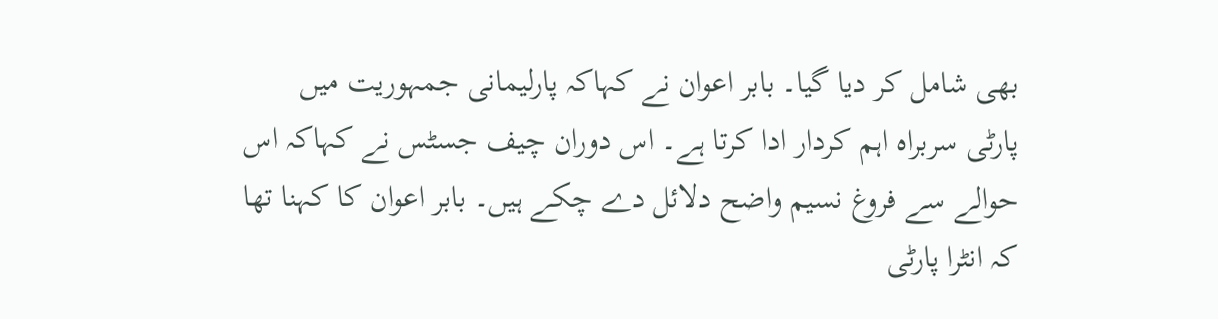بھی شامل کر دیا گیا۔ بابر اعوان نے کہاکہ پارلیمانی جمہوریت میں پارٹی سربراہ اہم کردار ادا کرتا ہے۔ اس دوران چیف جسٹس نے کہاکہ اس حوالے سے فروغ نسیم واضح دلائل دے چکے ہیں۔ بابر اعوان کا کہنا تھا کہ انٹرا پارٹی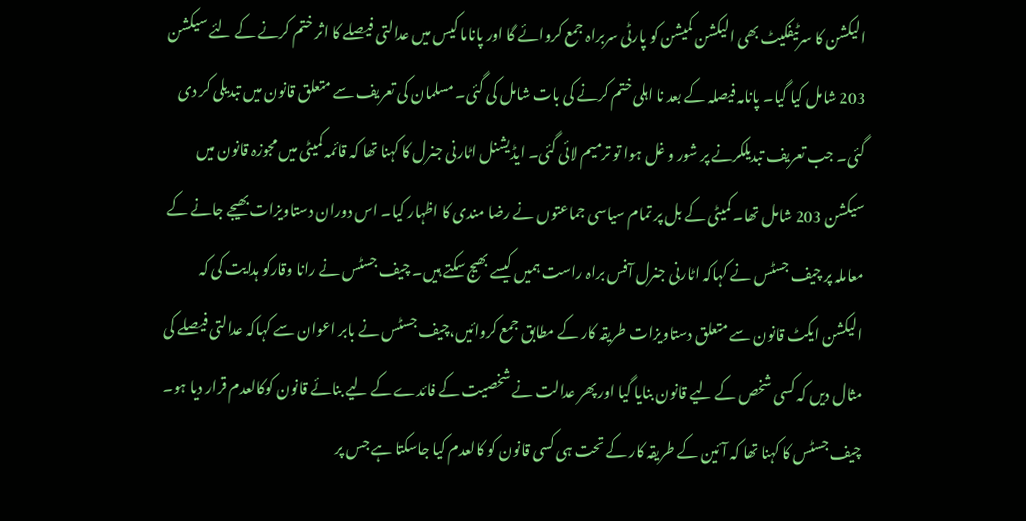الیکشن کا سرٹیفکیٹ بھی الیکشن کمیشن کو پارٹی سربراہ جمع کروائے گا اور پاناما کیس میں عدالتی فیصلے کا اثر ختم کرنے کے لئے سیکشن 203 شامل کیا گیا۔ پانامہ فیصلہ کے بعد نا اہلی ختم کرنے کی بات شامل کی گئی۔ مسلمان کی تعریف سے متعلق قانون میں تبدیلی کر دی گئی۔ جب تعریف تبدیلکرنے پر شور و غل ہوا تو ترمیم لائی گئی۔ ایڈیشنل اٹارنی جنرل کا کہنا تھا کہ قائمہ کمیٹی میں مجوزہ قانون میں سیکشن 203 شامل تھا۔ کمیٹی کے بل پر تمام سیاسی جماعتوں نے رضا مندی کا اظہار کیا۔ اس دوران دستاویزات بھیجے جانے کے معاملہ پر چیف جسٹس نے کہاکہ اٹارنی جنرل آفس براہ راست ہمیں کیسے بھیج سکتے ہیں۔ چیف جسٹس نے رانا وقارکو ہدایت کی کہ الیکشن ایکٹ قانون سے متعلق دستاویزات طریقہ کار کے مطابق جمع کروائیں،چیف جسٹس نے بابر اعوان سے کہاکہ عدالتی فیصلے کی مثال دیں کہ کسی شخص کے لیے قانون بنایا گیا اور پھر عدالت نے شخصیت کے فائدے کے لیے بنائے قانون کوکالعدم قرار دیا ہو۔ چیف جسٹس کا کہنا تھا کہ آئین کے طریقہ کار کے تحت ہی کسی قانون کو کالعدم کیا جاسکتا ہے جس پر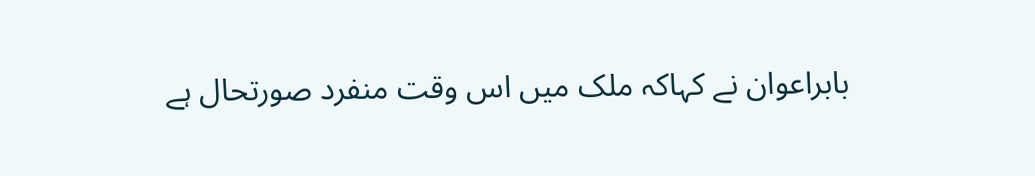بابراعوان نے کہاکہ ملک میں اس وقت منفرد صورتحال ہے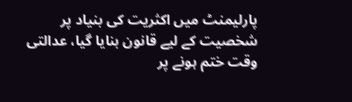پارلیمنٹ میں اکثریت کی بنیاد پر شخصیت کے لیے قانون بنایا گیا، عدالتی وقت ختم ہونے پر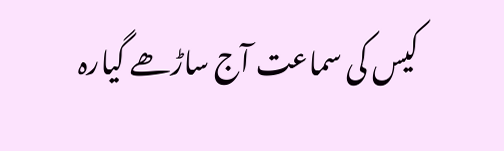کیس کی سماعت آج ساڑھے گیارہ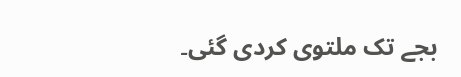بجے تک ملتوی کردی گئی۔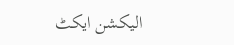الیکشن ایکٹ